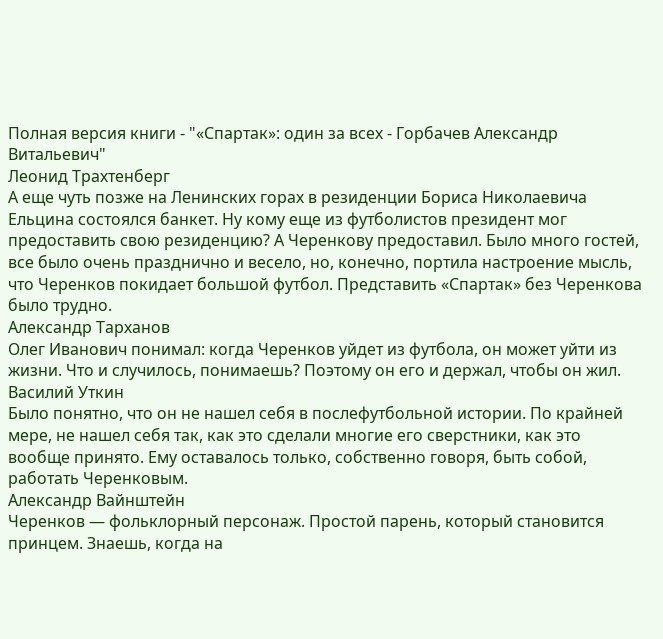Полная версия книги - "«Спартак»: один за всех - Горбачев Александр Витальевич"
Леонид Трахтенберг
А еще чуть позже на Ленинских горах в резиденции Бориса Николаевича Ельцина состоялся банкет. Ну кому еще из футболистов президент мог предоставить свою резиденцию? А Черенкову предоставил. Было много гостей, все было очень празднично и весело, но, конечно, портила настроение мысль, что Черенков покидает большой футбол. Представить «Спартак» без Черенкова было трудно.
Александр Тарханов
Олег Иванович понимал: когда Черенков уйдет из футбола, он может уйти из жизни. Что и случилось, понимаешь? Поэтому он его и держал, чтобы он жил.
Василий Уткин
Было понятно, что он не нашел себя в послефутбольной истории. По крайней мере, не нашел себя так, как это сделали многие его сверстники, как это вообще принято. Ему оставалось только, собственно говоря, быть собой, работать Черенковым.
Александр Вайнштейн
Черенков — фольклорный персонаж. Простой парень, который становится принцем. Знаешь, когда на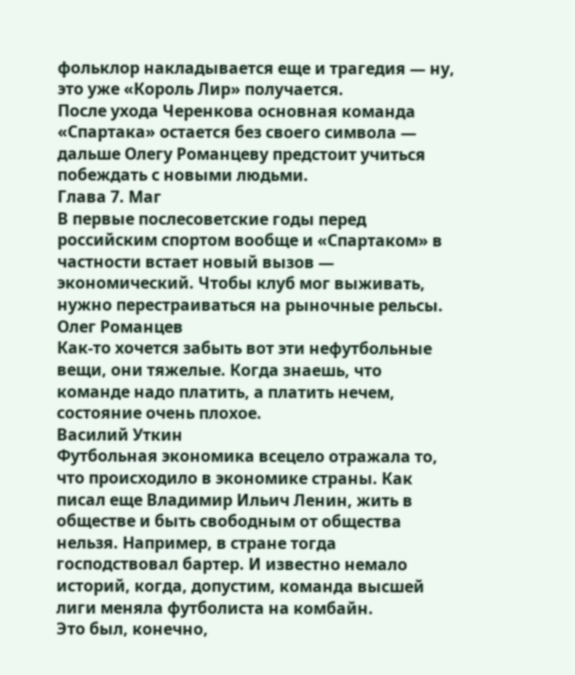фольклор накладывается еще и трагедия — ну, это уже «Король Лир» получается.
После ухода Черенкова основная команда «Спартака» остается без своего символа — дальше Олегу Романцеву предстоит учиться побеждать с новыми людьми.
Глава 7. Маг
В первые послесоветские годы перед российским спортом вообще и «Спартаком» в частности встает новый вызов — экономический. Чтобы клуб мог выживать, нужно перестраиваться на рыночные рельсы.
Олег Романцев
Как-то хочется забыть вот эти нефутбольные вещи, они тяжелые. Когда знаешь, что команде надо платить, а платить нечем, состояние очень плохое.
Василий Уткин
Футбольная экономика всецело отражала то, что происходило в экономике страны. Как писал еще Владимир Ильич Ленин, жить в обществе и быть свободным от общества нельзя. Например, в стране тогда господствовал бартер. И известно немало историй, когда, допустим, команда высшей лиги меняла футболиста на комбайн.
Это был, конечно,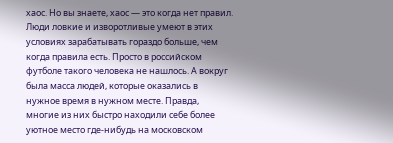хаос. Но вы знаете, хаос — это когда нет правил. Люди ловкие и изворотливые умеют в этих условиях зарабатывать гораздо больше, чем когда правила есть. Просто в российском футболе такого человека не нашлось. А вокруг была масса людей, которые оказались в нужное время в нужном месте. Правда, многие из них быстро находили себе более уютное место где-нибудь на московском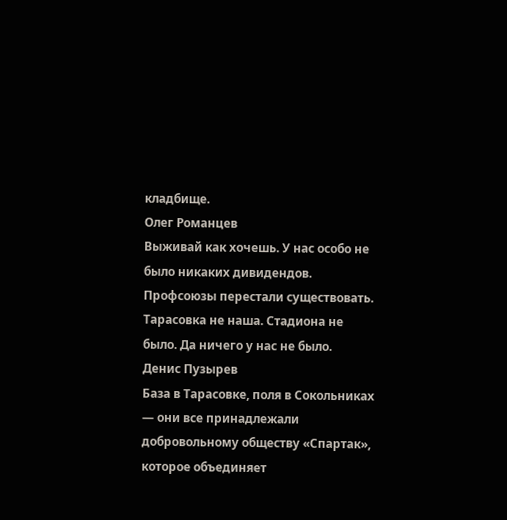кладбище.
Олег Романцев
Выживай как хочешь. У нас особо не было никаких дивидендов. Профсоюзы перестали существовать. Тарасовка не наша. Стадиона не было. Да ничего у нас не было.
Денис Пузырев
База в Тарасовке, поля в Сокольниках — они все принадлежали добровольному обществу «Спартак», которое объединяет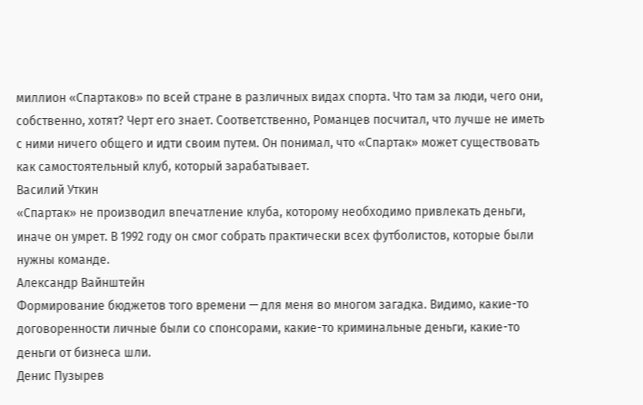миллион «Спартаков» по всей стране в различных видах спорта. Что там за люди, чего они, собственно, хотят? Черт его знает. Соответственно, Романцев посчитал, что лучше не иметь с ними ничего общего и идти своим путем. Он понимал, что «Спартак» может существовать как самостоятельный клуб, который зарабатывает.
Василий Уткин
«Спартак» не производил впечатление клуба, которому необходимо привлекать деньги, иначе он умрет. В 1992 году он смог собрать практически всех футболистов, которые были нужны команде.
Александр Вайнштейн
Формирование бюджетов того времени — для меня во многом загадка. Видимо, какие-то договоренности личные были со спонсорами, какие-то криминальные деньги, какие-то деньги от бизнеса шли.
Денис Пузырев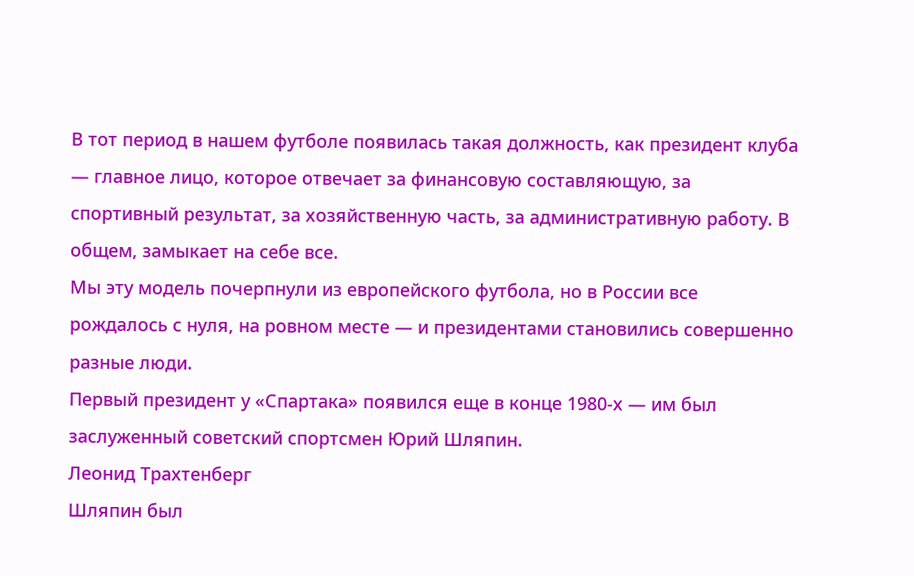В тот период в нашем футболе появилась такая должность, как президент клуба — главное лицо, которое отвечает за финансовую составляющую, за спортивный результат, за хозяйственную часть, за административную работу. В общем, замыкает на себе все.
Мы эту модель почерпнули из европейского футбола, но в России все рождалось с нуля, на ровном месте — и президентами становились совершенно разные люди.
Первый президент у «Спартака» появился еще в конце 1980-х — им был заслуженный советский спортсмен Юрий Шляпин.
Леонид Трахтенберг
Шляпин был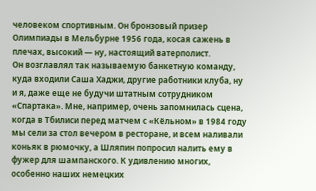человеком спортивным. Он бронзовый призер Олимпиады в Мельбурне 1956 года, косая сажень в плечах, высокий — ну, настоящий ватерполист.
Он возглавлял так называемую банкетную команду, куда входили Саша Хаджи, другие работники клуба, ну и я, даже еще не будучи штатным сотрудником «Спартака». Мне, например, очень запомнилась сцена, когда в Тбилиси перед матчем с «Кёльном» в 1984 году мы сели за стол вечером в ресторане, и всем наливали коньяк в рюмочку, а Шляпин попросил налить ему в фужер для шампанского. К удивлению многих, особенно наших немецких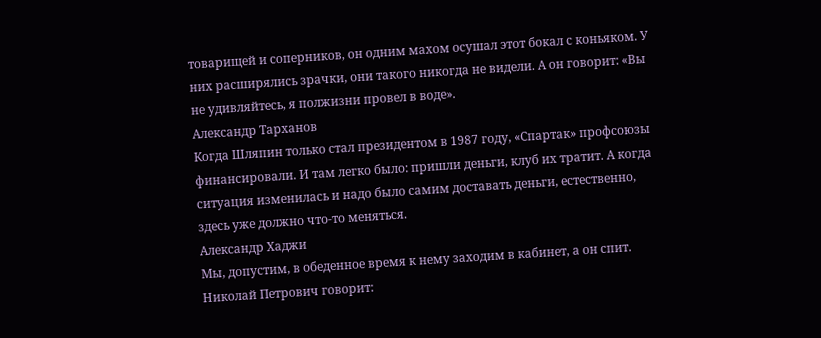товарищей и соперников, он одним махом осушал этот бокал с коньяком. У них расширялись зрачки, они такого никогда не видели. А он говорит: «Вы не удивляйтесь, я полжизни провел в воде».
Александр Тарханов
Когда Шляпин только стал президентом в 1987 году, «Спартак» профсоюзы финансировали. И там легко было: пришли деньги, клуб их тратит. А когда ситуация изменилась и надо было самим доставать деньги, естественно, здесь уже должно что-то меняться.
Александр Хаджи
Мы, допустим, в обеденное время к нему заходим в кабинет, а он спит. Николай Петрович говорит: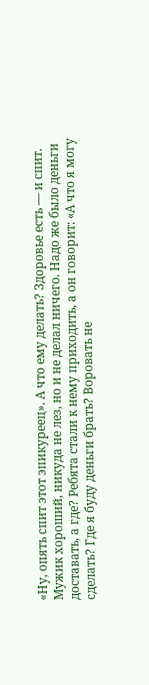«Ну, опять спит этот эпикуреец». А что ему делать? Здоровье есть — и спит.
Мужик хороший, никуда не лез, но и не делал ничего. Надо же было деньги доставать, а где? Ребята стали к нему приходить, а он говорит: «А что я могу сделать? Где я буду деньги брать? Воровать не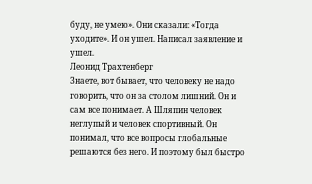буду, не умею». Они сказали: «Тогда уходите». И он ушел. Написал заявление и ушел.
Леонид Трахтенберг
Знаете, вот бывает, что человеку не надо говорить, что он за столом лишний. Он и сам все понимает. А Шляпин человек неглупый и человек спортивный. Он понимал, что все вопросы глобальные решаются без него. И поэтому был быстро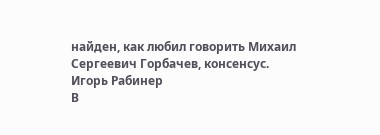найден, как любил говорить Михаил Сергеевич Горбачев, консенсус.
Игорь Рабинер
В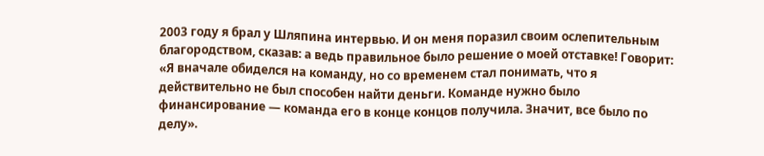2003 году я брал у Шляпина интервью. И он меня поразил своим ослепительным благородством, сказав: а ведь правильное было решение о моей отставке! Говорит: «Я вначале обиделся на команду, но со временем стал понимать, что я действительно не был способен найти деньги. Команде нужно было финансирование — команда его в конце концов получила. Значит, все было по делу».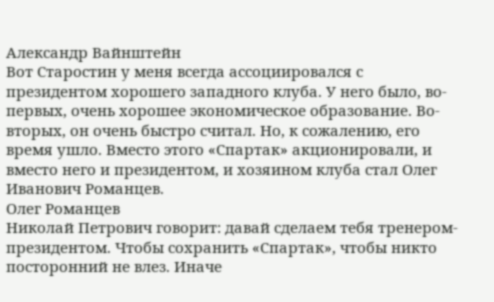Александр Вайнштейн
Вот Старостин у меня всегда ассоциировался с президентом хорошего западного клуба. У него было, во-первых, очень хорошее экономическое образование. Во-вторых, он очень быстро считал. Но, к сожалению, его время ушло. Вместо этого «Спартак» акционировали, и вместо него и президентом, и хозяином клуба стал Олег Иванович Романцев.
Олег Романцев
Николай Петрович говорит: давай сделаем тебя тренером-президентом. Чтобы сохранить «Спартак», чтобы никто посторонний не влез. Иначе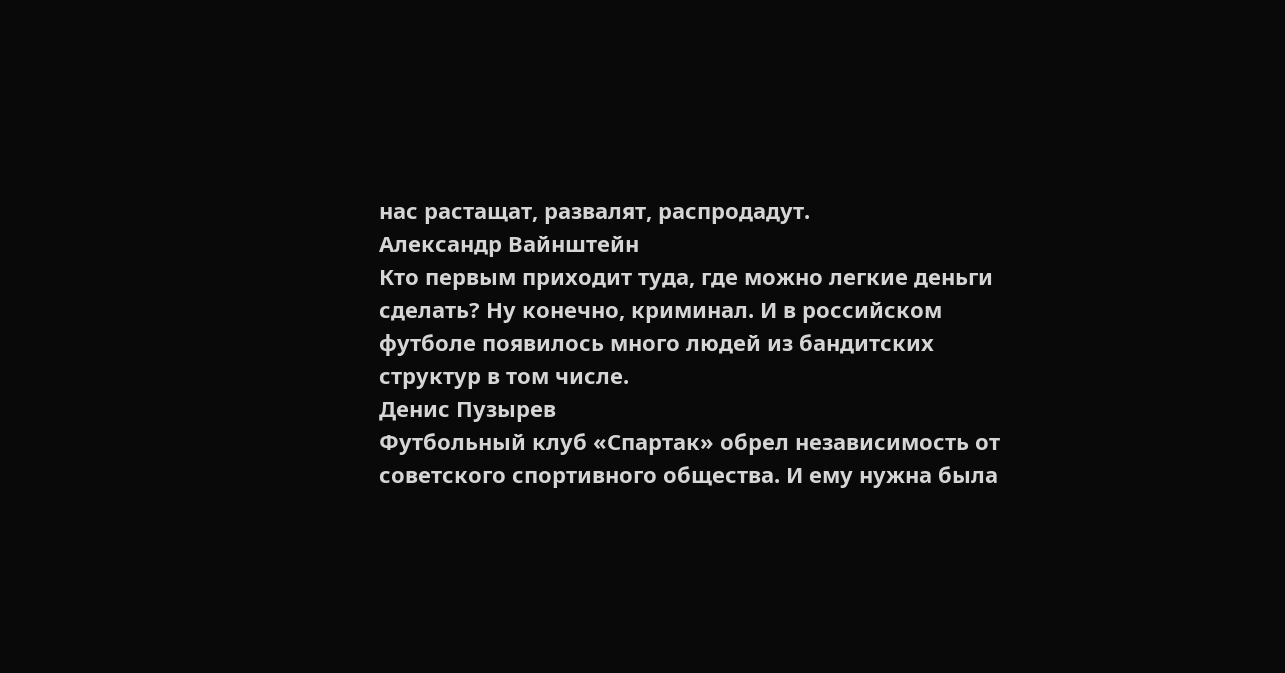нас растащат, развалят, распродадут.
Александр Вайнштейн
Кто первым приходит туда, где можно легкие деньги сделать? Ну конечно, криминал. И в российском футболе появилось много людей из бандитских структур в том числе.
Денис Пузырев
Футбольный клуб «Спартак» обрел независимость от советского спортивного общества. И ему нужна была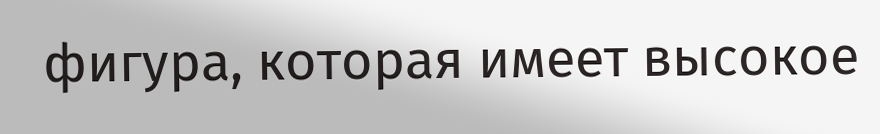фигура, которая имеет высокое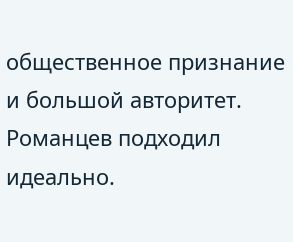общественное признание и большой авторитет. Романцев подходил идеально.